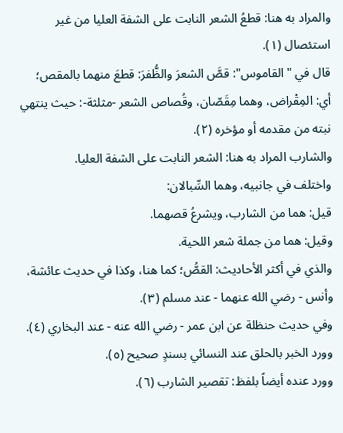والمراد به هنا: قطعُ الشعر النابت على الشفة العليا من غير استئصال (١).
قال في "القاموس": قصَّ الشعرَ والظُّفرَ: قطعَ منهما بالمقص؛ أي: المِقْراض، وهما مِقَصّان، وقُصاص الشعر -مثلثة-: حيث ينتهي نبته من مقدمه أو مؤخره (٢).
والشارب المراد به هنا: الشعر النابت على الشفة العليا.
واختلف في جانبيه، وهما السِّبالان:
قيل: هما من الشارب، ويشرعُ قصهما.
وقيل: هما من جملة شعر اللحية.
والذي في أكثر الأحاديث: القصُّ؛ كما هنا، وكذا في حديث عائشة، وأنس - رضي الله عنهما - عند مسلم (٣).
وفي حديث حنظلة عن ابن عمر - رضي الله عنه - عند البخاري (٤).
وورد الخبر بالحلق عند النسائي بسندٍ صحيح (٥).
وورد عنده أيضاً بلفظ: تقصير الشارب (٦).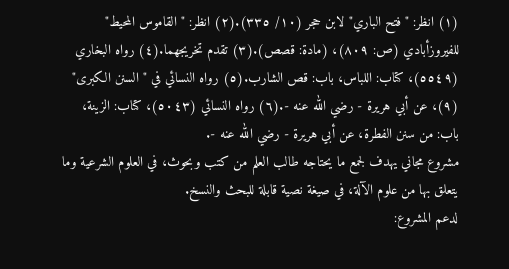(١) انظر: "فتح الباري" لابن حجر (١٠/ ٣٣٥).(٢) انظر: "القاموس المحيط" للفيروزأبادي (ص: ٨٠٩)، (مادة: قصص).(٣) تقدم تخريجهما.(٤) رواه البخاري (٥٥٤٩)، كتاب: اللباس، باب: قص الشارب.(٥) رواه النسائي في "السنن الكبرى" (٩)، عن أبي هريرة - رضي الله عنه -.(٦) رواه النسائي (٥٠٤٣)، كتاب: الزينة، باب: من سنن الفطرة، عن أبي هريرة - رضي الله عنه -.
مشروع مجاني يهدف لجمع ما يحتاجه طالب العلم من كتب وبحوث، في العلوم الشرعية وما يتعلق بها من علوم الآلة، في صيغة نصية قابلة للبحث والنسخ.
لدعم المشروع: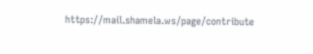https://mail.shamela.ws/page/contribute